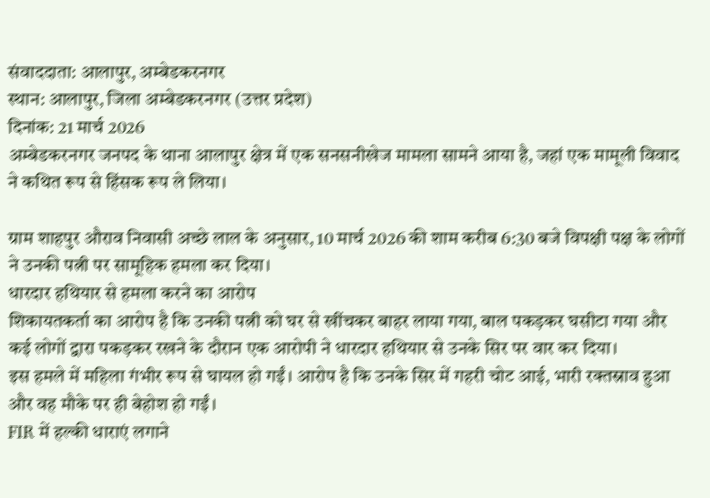संवाददाता: आलापुर, अम्बेडकरनगर
स्थान: आलापुर, जिला अम्बेडकरनगर (उत्तर प्रदेश)
दिनांक: 21 मार्च 2026
अम्बेडकरनगर जनपद के थाना आलापुर क्षेत्र में एक सनसनीखेज मामला सामने आया है, जहां एक मामूली विवाद ने कथित रूप से हिंसक रूप ले लिया।

ग्राम शाहपुर औराव निवासी अच्छे लाल के अनुसार, 10 मार्च 2026 की शाम करीब 6:30 बजे विपक्षी पक्ष के लोगों ने उनकी पत्नी पर सामूहिक हमला कर दिया।
धारदार हथियार से हमला करने का आरोप
शिकायतकर्ता का आरोप है कि उनकी पत्नी को घर से खींचकर बाहर लाया गया, बाल पकड़कर घसीटा गया और कई लोगों द्वारा पकड़कर रखने के दौरान एक आरोपी ने धारदार हथियार से उनके सिर पर वार कर दिया।
इस हमले में महिला गंभीर रूप से घायल हो गईं। आरोप है कि उनके सिर में गहरी चोट आई, भारी रक्तस्राव हुआ और वह मौके पर ही बेहोश हो गईं।
FIR में हल्की धाराएं लगाने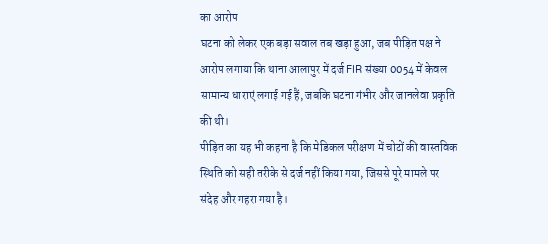का आरोप
घटना को लेकर एक बड़ा सवाल तब खड़ा हुआ, जब पीड़ित पक्ष ने आरोप लगाया कि थाना आलापुर में दर्ज FIR संख्या 0054 में केवल सामान्य धाराएं लगाई गई हैं, जबकि घटना गंभीर और जानलेवा प्रकृति की थी।
पीड़ित का यह भी कहना है कि मेडिकल परीक्षण में चोटों की वास्तविक स्थिति को सही तरीके से दर्ज नहीं किया गया, जिससे पूरे मामले पर संदेह और गहरा गया है।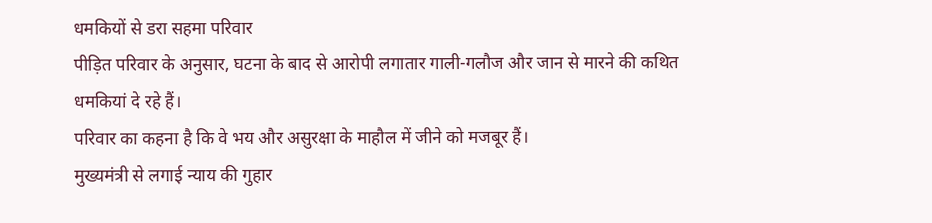धमकियों से डरा सहमा परिवार
पीड़ित परिवार के अनुसार, घटना के बाद से आरोपी लगातार गाली-गलौज और जान से मारने की कथित धमकियां दे रहे हैं।
परिवार का कहना है कि वे भय और असुरक्षा के माहौल में जीने को मजबूर हैं।
मुख्यमंत्री से लगाई न्याय की गुहार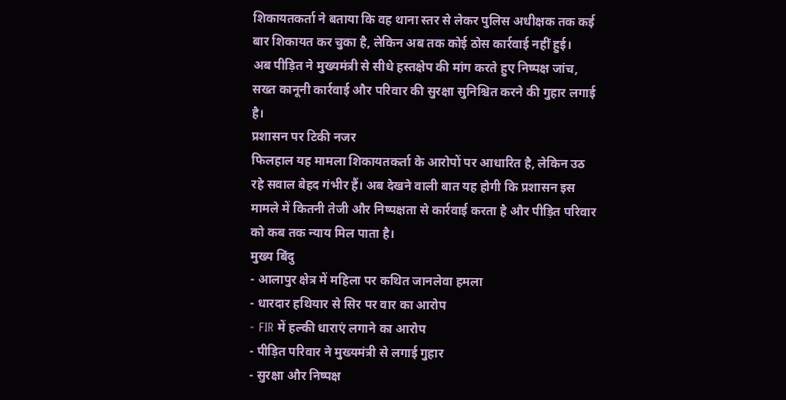शिकायतकर्ता ने बताया कि वह थाना स्तर से लेकर पुलिस अधीक्षक तक कई बार शिकायत कर चुका है, लेकिन अब तक कोई ठोस कार्रवाई नहीं हुई।
अब पीड़ित ने मुख्यमंत्री से सीधे हस्तक्षेप की मांग करते हुए निष्पक्ष जांच, सख्त कानूनी कार्रवाई और परिवार की सुरक्षा सुनिश्चित करने की गुहार लगाई है।
प्रशासन पर टिकी नजर
फिलहाल यह मामला शिकायतकर्ता के आरोपों पर आधारित है, लेकिन उठ रहे सवाल बेहद गंभीर हैं। अब देखने वाली बात यह होगी कि प्रशासन इस मामले में कितनी तेजी और निष्पक्षता से कार्रवाई करता है और पीड़ित परिवार को कब तक न्याय मिल पाता है।
मुख्य बिंदु
- आलापुर क्षेत्र में महिला पर कथित जानलेवा हमला
- धारदार हथियार से सिर पर वार का आरोप
- FIR में हल्की धाराएं लगाने का आरोप
- पीड़ित परिवार ने मुख्यमंत्री से लगाई गुहार
- सुरक्षा और निष्पक्ष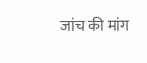जांच की मांग